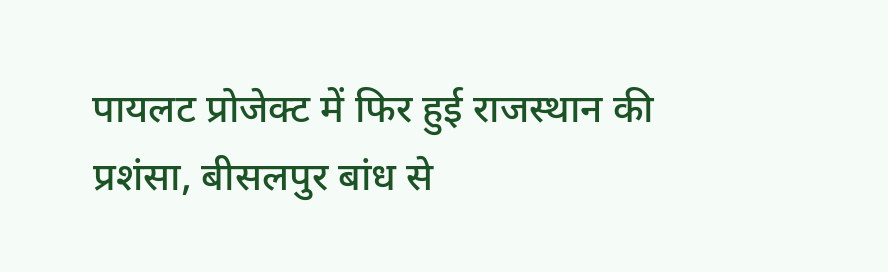पायलट प्रोजेक्ट में फिर हुई राजस्थान की प्रशंसा, बीसलपुर बांध से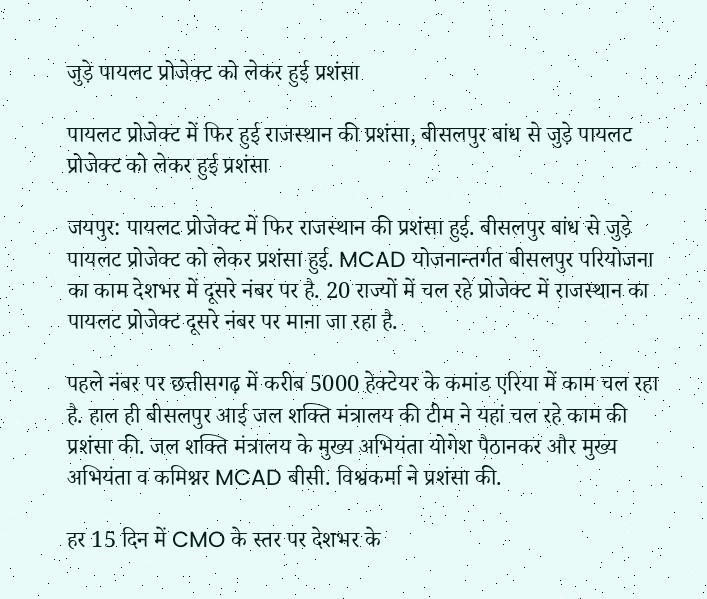जुड़े पायलट प्रोजेक्ट को लेकर हुई प्रशंसा

पायलट प्रोजेक्ट में फिर हुई राजस्थान की प्रशंसा, बीसलपुर बांध से जुड़े पायलट प्रोजेक्ट को लेकर हुई प्रशंसा

जयपुर: पायलट प्रोजेक्ट में फिर राजस्थान की प्रशंसा हुई. बीसलपुर बांध से जुड़े पायलट प्रोजेक्ट को लेकर प्रशंसा हुई. MCAD योजनान्तर्गत बीसलपुर परियोजना का काम देशभर में दूसरे नंबर पर है. 20 राज्यों में चल रहे प्रोजेक्ट में राजस्थान का पायलट प्रोजेक्ट दूसरे नंबर पर माना जा रहा है.

पहले नंबर पर छत्तीसगढ़ में करीब 5000 हेक्टेयर के कमांड एरिया में काम चल रहा है. हाल ही बीसलपुर आई जल शक्ति मंत्रालय की टीम ने यहां चल रहे काम की प्रशंसा की. जल शक्ति मंत्रालय के मुख्य अभियंता योगेश पैठानकर और मुख्य अभियंता व कमिश्नर MCAD बीसी. विश्वकर्मा ने प्रशंसा की.

हर 15 दिन में CMO के स्तर पर देशभर के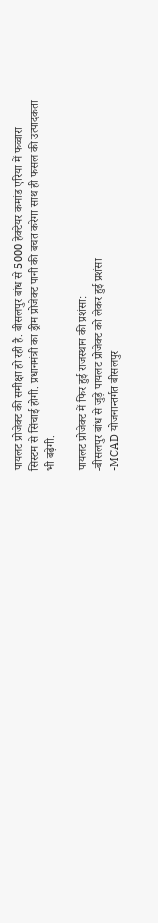पायलट प्रोजेक्ट की समीक्षा हो रही है. बीसलपुर बांध से 5000 हेक्टेयर कमांड एरिया में फव्वारा सिस्टम से सिंचाई होगी. प्रधानमंत्री का ड्रीम प्रोजेक्ट पानी की बचत करेगा साथ ही फसल की उत्पादकता भी बढ़ेगी.

पायलट प्रोजेक्ट में फिर हुई राजस्थान की प्रशंसा:
-बीसलपुर बांध से जुड़े पायलट प्रोजेक्ट को लेकर हुई प्रशंसा
-MCAD योजनान्तर्गत बीसलपुर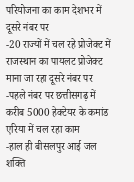परियोजना का काम देशभर में दूसरे नंबर पर
-20 राज्यों में चल रहे प्रोजेक्ट में राजस्थान का पायलट प्रोजेक्ट माना जा रहा दूसरे नंबर पर
-पहले नंबर पर छत्तीसगढ़ में करीब 5000 हेक्टेयर के कमांड एरिया में चल रहा काम
-हाल ही बीसलपुर आई जल शक्ति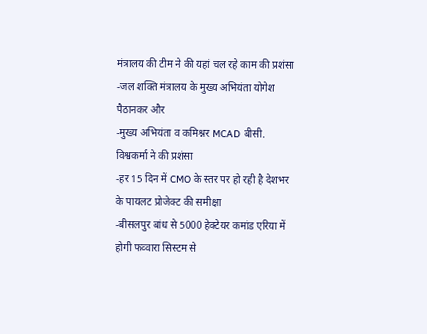मंत्रालय की टीम ने की यहां चल रहे काम की प्रशंसा
-जल शक्ति मंत्रालय के मुख्य अभियंता योगेश पैठानकर और
-मुख्य अभियंता व कमिश्नर MCAD बीसी. विश्वकर्मा ने की प्रशंसा
-हर 15 दिन में CMO के स्तर पर हो रही है देशभर के पायलट प्रोजेक्ट की समीक्षा
-बीसलपुर बांध से 5000 हेक्टेयर कमांड एरिया में होगी फव्वारा सिस्टम से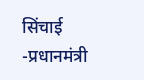सिंचाई
-प्रधानमंत्री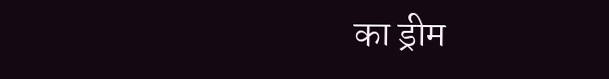का ड्रीम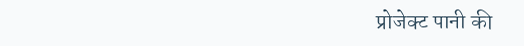प्रोजेक्ट पानी की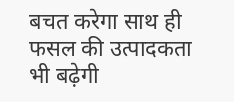बचत करेगा साथ ही फसल की उत्पादकता भी बढ़ेगी